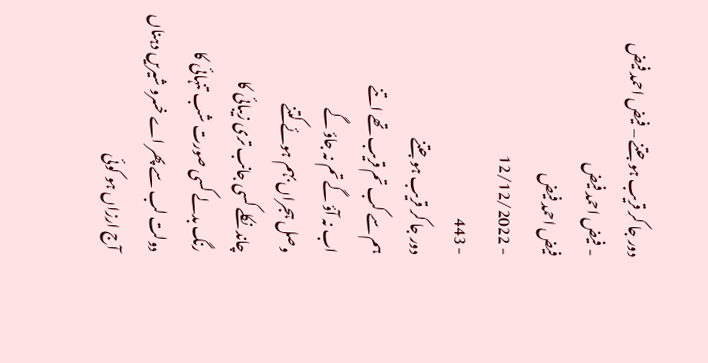دور جا کر قریب ہو جتنے – فیض احمد فیض
- فیض احمد فیض
فیض احمد فیض
- 12/12/2022
- 443
دور جا کر قریب ہو جتنے
ہم سے کب تم قریب تھے اتنے
اب نہ آؤ گے تم نہ جاؤ گے
وصل ہجراں بہم ہوئے کتنے
چاند نکلے کسی جانب تری زیبائی کا
رنگ بدلے کسی صورت شب تنہائی کا
دولت لب سے پھر اے خسرو شیریں دہناں
آج ارزاں ہو کوئی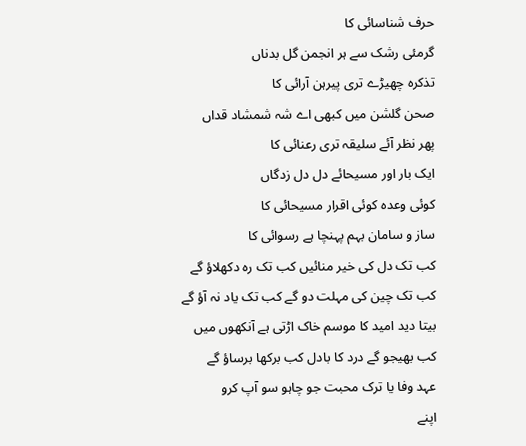حرف شناسائی کا
گرمئی رشک سے ہر انجمن گل بدناں
تذکرہ چھیڑے تری پیرہن آرائی کا
صحن گلشن میں کبھی اے شہ شمشاد قداں
پھر نظر آئے سلیقہ تری رعنائی کا
ایک بار اور مسیحائے دل دل زدگاں
کوئی وعدہ کوئی اقرار مسیحائی کا
ساز و سامان بہم پہنچا ہے رسوائی کا
کب تک دل کی خیر منائیں کب تک رہ دکھلاؤ گے
کب تک چین کی مہلت دو گے کب تک یاد نہ آؤ گے
بیتا دید امید کا موسم خاک اڑتی ہے آنکھوں میں
کب بھیجو گے درد کا بادل کب برکھا برساؤ گے
عہد وفا یا ترک محبت جو چاہو سو آپ کرو
اپنے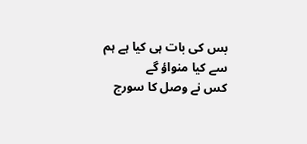بس کی بات ہی کیا ہے ہم سے کیا منواؤ گے
کس نے وصل کا سورج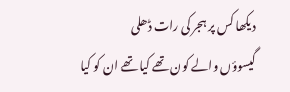دیکھا کس پر ہجر کی رات ڈھلی
گیسوؤں والے کون تھے کیا تھے ان کو کیا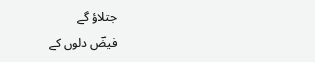جتلاؤ گے
فیضؔ دلوں کے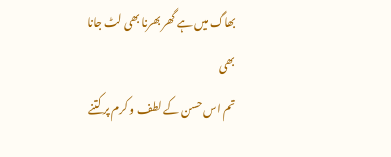بھاگ میں ہے گھر بھرنا بھی لٹ جانا بھی
تم اس حسن کے لطف و کرم پر کتنے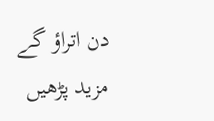دن اتراؤ گے
مزید پڑھیں